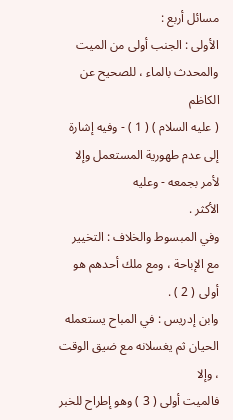مسائل أربع :
الأولى : الجنب أولى من الميت والمحدث بالماء ، للصحيح عن الكاظم
( عليه السلام ) ( 1 ) - وفيه إشارة إلى عدم طهورية المستعمل وإلا لأمر بجمعه - وعليه
الأكثر .
وفي المبسوط والخلاف : التخيير مع الإباحة ، ومع ملك أحدهم هو
أولى ( 2 ) .
وابن إدريس : في المباح يستعمله الحيان ثم يغسلانه مع ضيق الوقت ، وإلا
فالميت أولى ( 3 ) وهو إطراح للخبر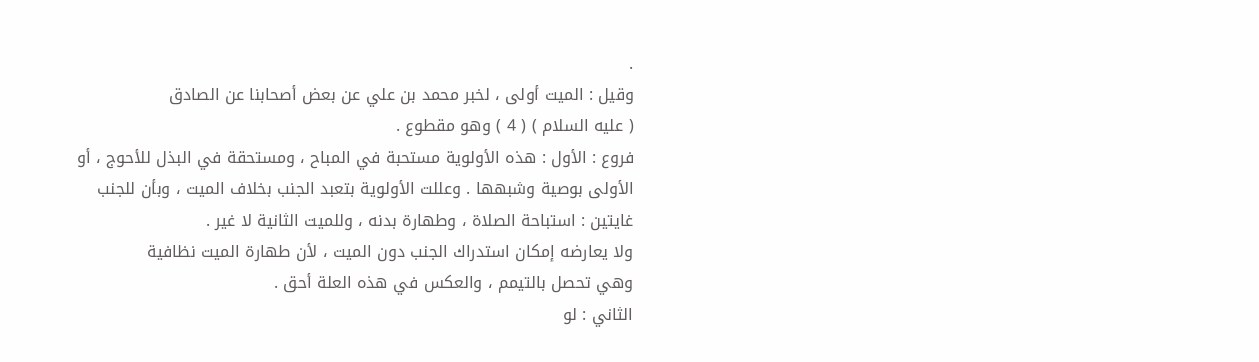.
وقيل : الميت أولى ، لخبر محمد بن علي عن بعض أصحابنا عن الصادق
( عليه السلام ) ( 4 ) وهو مقطوع .
فروع : الأول : هذه الأولوية مستحبة في المباح ، ومستحقة في البذل للأحوج ، أو
الأولى بوصية وشبهها . وعللت الأولوية بتعبد الجنب بخلاف الميت ، وبأن للجنب
غايتين : استباحة الصلاة ، وطهارة بدنه ، وللميت الثانية لا غير .
ولا يعارضه إمكان استدراك الجنب دون الميت ، لأن طهارة الميت نظافية
وهي تحصل بالتيمم ، والعكس في هذه العلة أحق .
الثاني : لو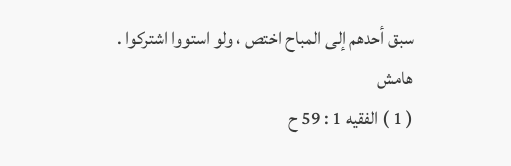سبق أحدهم إلى المباح اختص ، ولو استووا اشتركوا .
هامش
( 1 ) الفقيه 1 : 59 ح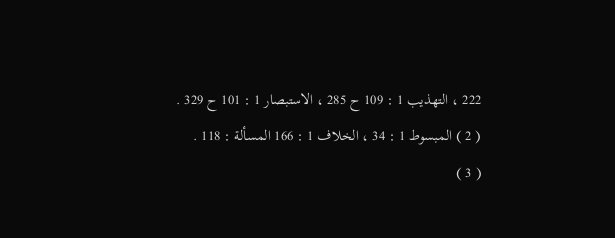222 ، التهذيب 1 : 109 ح 285 ، الاستبصار 1 : 101 ح 329 .
( 2 ) المبسوط 1 : 34 ، الخلاف 1 : 166 المسألة : 118 .
( 3 )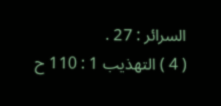السرائر : 27 .
( 4 ) التهذيب 1 : 110 ح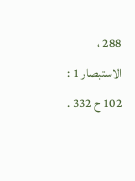288 ، الاستبصار 1 : 102 ح 332 .